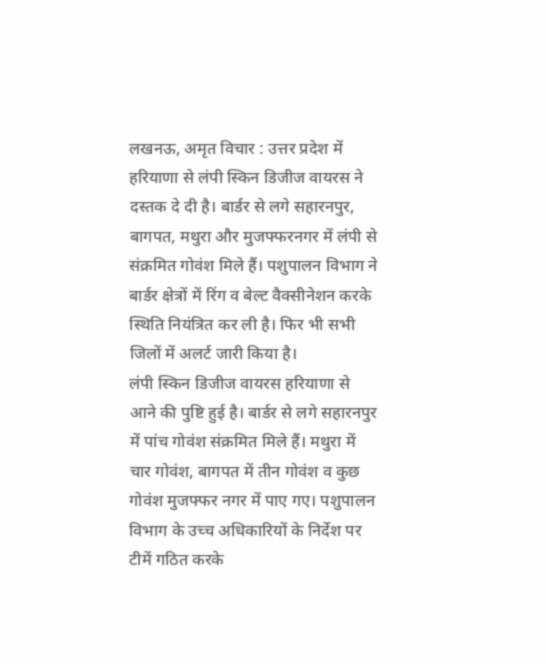लखनऊ, अमृत विचार : उत्तर प्रदेश में हरियाणा से लंपी स्किन डिजीज वायरस ने दस्तक दे दी है। बार्डर से लगे सहारनपुर, बागपत, मथुरा और मुजफ्फरनगर में लंपी से संक्रमित गोवंश मिले हैं। पशुपालन विभाग ने बार्डर क्षेत्रों में रिंग व बेल्ट वैक्सीनेशन करके स्थिति नियंत्रित कर ली है। फिर भी सभी जिलों में अलर्ट जारी किया है।
लंपी स्किन डिजीज वायरस हरियाणा से आने की पुष्टि हुई है। बार्डर से लगे सहारनपुर में पांच गोवंश संक्रमित मिले हैं। मथुरा में चार गोवंश, बागपत में तीन गोवंश व कुछ गोवंश मुजफ्फर नगर में पाए गए। पशुपालन विभाग के उच्च अधिकारियों के निर्देश पर टीमें गठित करके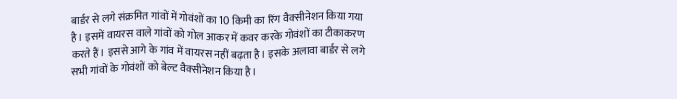बार्डर से लगे संक्रमित गांवों में गोवंशों का 10 किमी का रिंग वैक्सीनेशन किया गया है। इसमें वायरस वाले गांवों को गोल आकर में कवर करके गोवंशों का टीकाकरण करते हैं। इससे आगे के गांव में वायरस नहीं बढ़ता है। इसके अलावा बार्डर से लगे सभी गांवों के गोवंशों को बेल्ट वैक्सीनेशन किया है।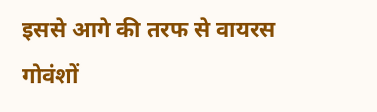इससे आगे की तरफ से वायरस गोवंशों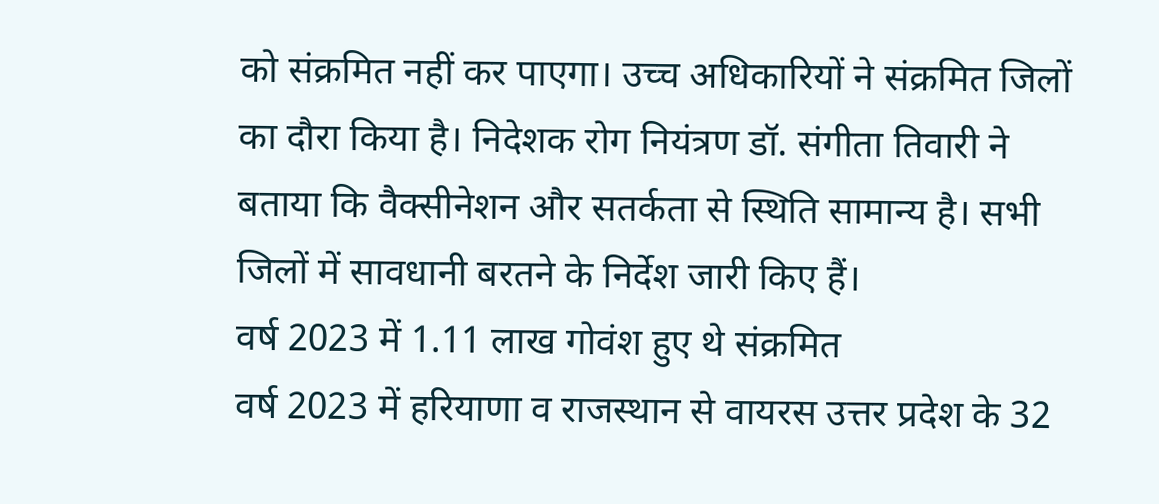को संक्रमित नहीं कर पाएगा। उच्च अधिकारियों ने संक्रमित जिलों का दौरा किया है। निदेशक रोग नियंत्रण डॉ. संगीता तिवारी ने बताया कि वैक्सीनेशन और सतर्कता से स्थिति सामान्य है। सभी जिलों में सावधानी बरतने के निर्देश जारी किए हैं।
वर्ष 2023 में 1.11 लाख गोवंश हुए थे संक्रमित
वर्ष 2023 में हरियाणा व राजस्थान से वायरस उत्तर प्रदेश के 32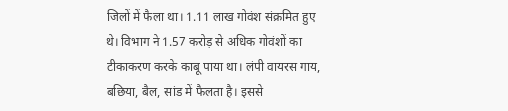जिलों में फैला था। 1.11 लाख गोवंश संक्रमित हुए थे। विभाग ने 1.57 करोड़ से अधिक गोवंशों का टीकाकरण करके काबू पाया था। लंपी वायरस गाय, बछिया, बैल, सांड में फैलता है। इससे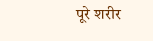पूरे शरीर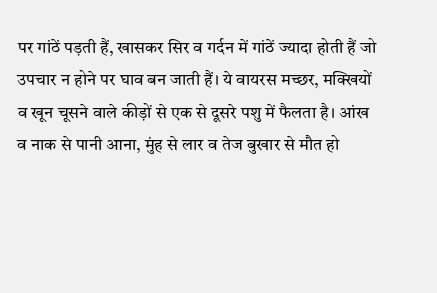पर गांठें पड़ती हैं, खासकर सिर व गर्दन में गांठें ज्यादा होती हैं जो उपचार न होने पर घाव बन जाती हैं। ये वायरस मच्छर, मक्खियों व खून चूसने वाले कीड़ों से एक से दूसरे पशु में फैलता है। आंख व नाक से पानी आना, मुंह से लार व तेज बुखार से मौत हो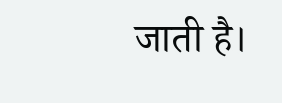जाती है।